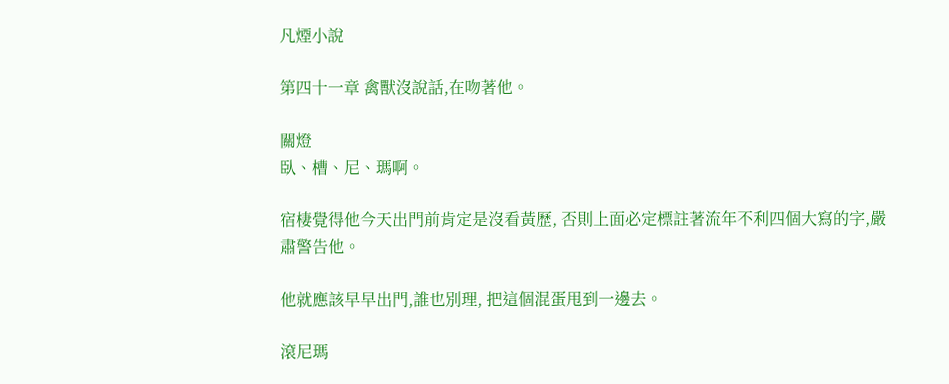凡煙小說

第四十一章 禽獸沒說話,在吻著他。

關燈
臥、槽、尼、瑪啊。

宿棲覺得他今天出門前肯定是沒看黃歷, 否則上面必定標註著流年不利四個大寫的字,嚴肅警告他。

他就應該早早出門,誰也別理, 把這個混蛋甩到一邊去。

滾尼瑪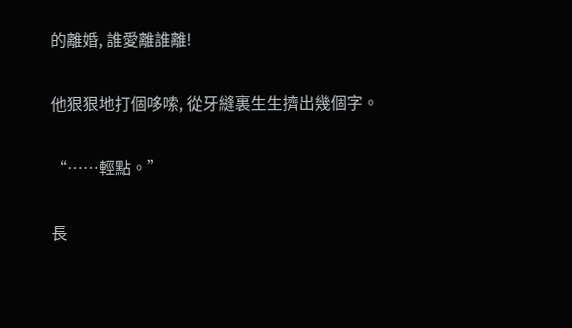的離婚, 誰愛離誰離!

他狠狠地打個哆嗦, 從牙縫裏生生擠出幾個字。

“……輕點。”

長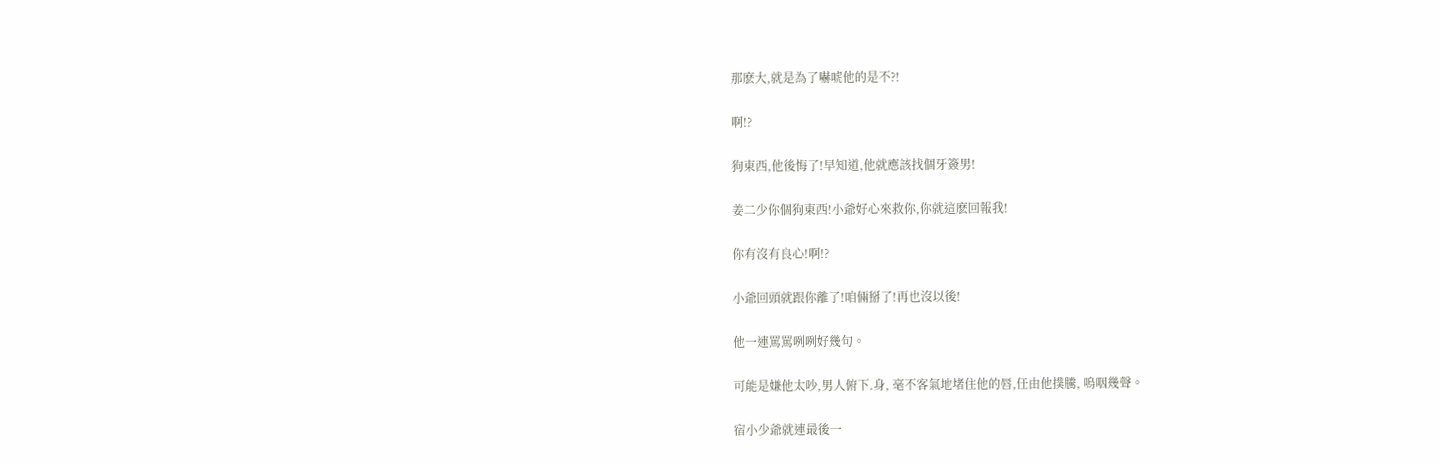那麽大,就是為了嚇唬他的是不?!

啊!?

狗東西,他後悔了!早知道,他就應該找個牙簽男!

姜二少你個狗東西!小爺好心來救你,你就這麽回報我!

你有沒有良心!啊!?

小爺回頭就跟你離了!咱倆掰了!再也沒以後!

他一連罵罵咧咧好幾句。

可能是嫌他太吵,男人俯下.身, 毫不客氣地堵住他的唇,任由他撲騰, 嗚咽幾聲。

宿小少爺就連最後一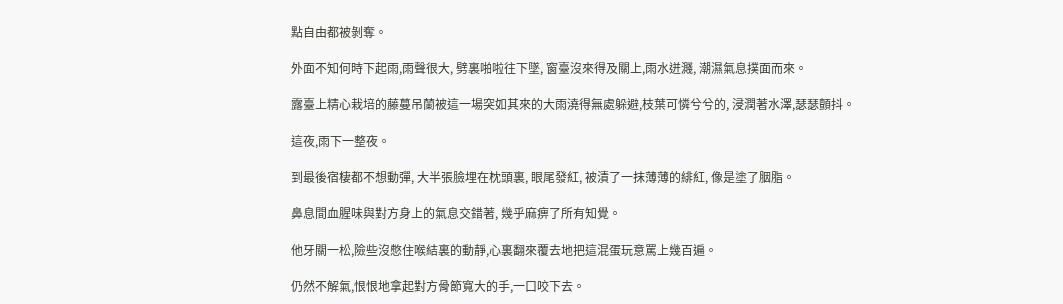點自由都被剝奪。

外面不知何時下起雨,雨聲很大, 劈裏啪啦往下墜, 窗臺沒來得及關上,雨水迸濺, 潮濕氣息撲面而來。

露臺上精心栽培的藤蔓吊蘭被這一場突如其來的大雨澆得無處躲避,枝葉可憐兮兮的, 浸潤著水澤,瑟瑟顫抖。

這夜,雨下一整夜。

到最後宿棲都不想動彈, 大半張臉埋在枕頭裏, 眼尾發紅, 被漬了一抹薄薄的緋紅, 像是塗了胭脂。

鼻息間血腥味與對方身上的氣息交錯著, 幾乎麻痹了所有知覺。

他牙關一松,險些沒憋住喉結裏的動靜,心裏翻來覆去地把這混蛋玩意罵上幾百遍。

仍然不解氣,恨恨地拿起對方骨節寬大的手,一口咬下去。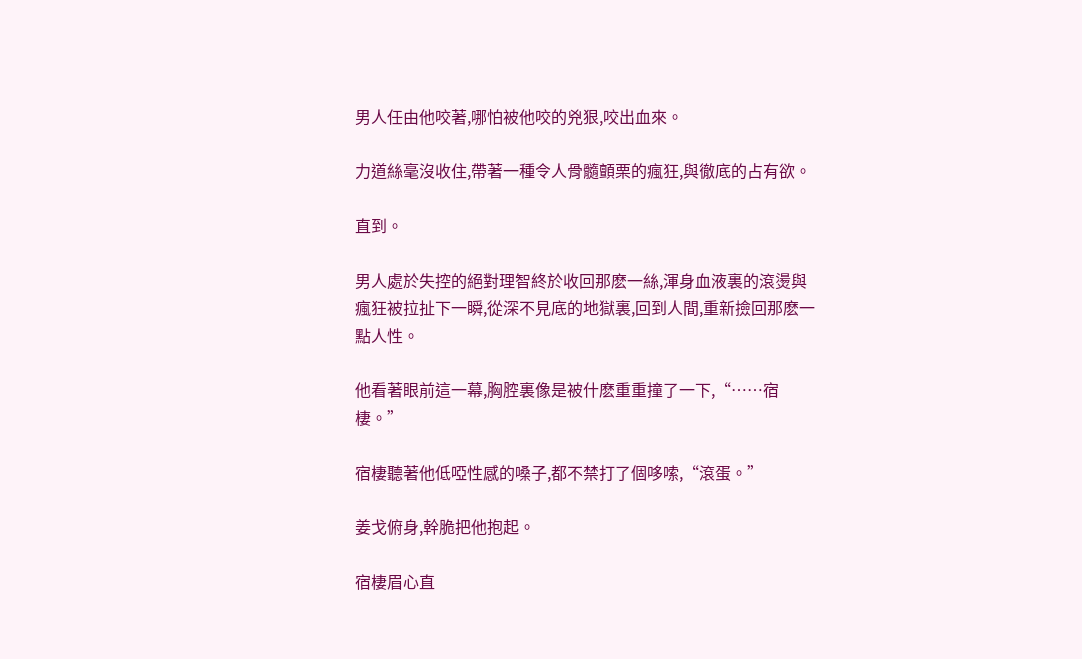男人任由他咬著,哪怕被他咬的兇狠,咬出血來。

力道絲毫沒收住,帶著一種令人骨髓顫栗的瘋狂,與徹底的占有欲。

直到。

男人處於失控的絕對理智終於收回那麽一絲,渾身血液裏的滾燙與瘋狂被拉扯下一瞬,從深不見底的地獄裏,回到人間,重新撿回那麽一點人性。

他看著眼前這一幕,胸腔裏像是被什麽重重撞了一下,“……宿棲。”

宿棲聽著他低啞性感的嗓子,都不禁打了個哆嗦,“滾蛋。”

姜戈俯身,幹脆把他抱起。

宿棲眉心直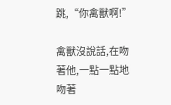跳,“你禽獸啊!”

禽獸沒說話,在吻著他,一點一點地吻著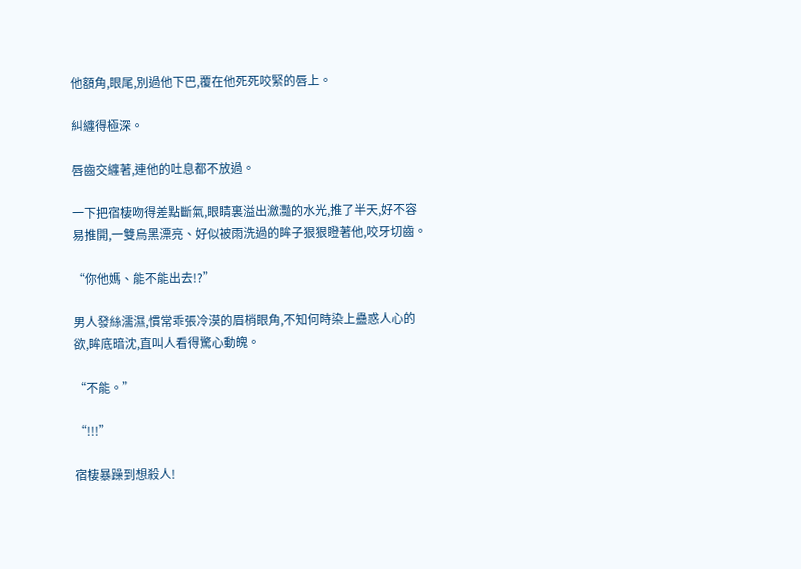他額角,眼尾,別過他下巴,覆在他死死咬緊的唇上。

糾纏得極深。

唇齒交纏著,連他的吐息都不放過。

一下把宿棲吻得差點斷氣,眼睛裏溢出瀲灩的水光,推了半天,好不容易推開,一雙烏黑漂亮、好似被雨洗過的眸子狠狠瞪著他,咬牙切齒。

“你他媽、能不能出去!?”

男人發絲濡濕,慣常乖張冷漠的眉梢眼角,不知何時染上蠱惑人心的欲,眸底暗沈,直叫人看得驚心動魄。

“不能。”

“!!!”

宿棲暴躁到想殺人!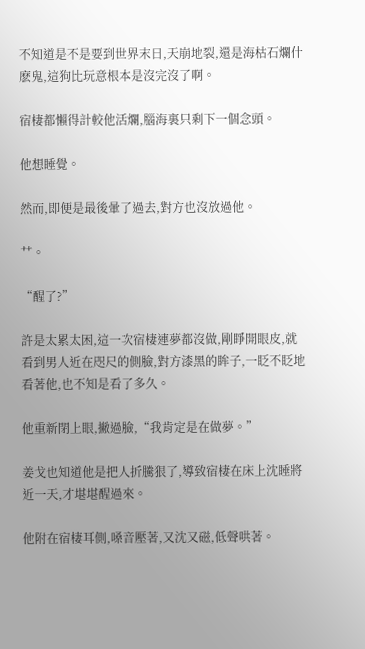不知道是不是要到世界末日,天崩地裂,還是海枯石爛什麽鬼,這狗比玩意根本是沒完沒了啊。

宿棲都懶得計較他活爛,腦海裏只剩下一個念頭。

他想睡覺。

然而,即便是最後暈了過去,對方也沒放過他。

艹。

“醒了?”

許是太累太困,這一次宿棲連夢都沒做,剛睜開眼皮,就看到男人近在咫尺的側臉,對方漆黑的眸子,一眨不眨地看著他,也不知是看了多久。

他重新閉上眼,撇過臉,“我肯定是在做夢。”

姜戈也知道他是把人折騰狠了,導致宿棲在床上沈睡將近一天,才堪堪醒過來。

他附在宿棲耳側,嗓音壓著,又沈又磁,低聲哄著。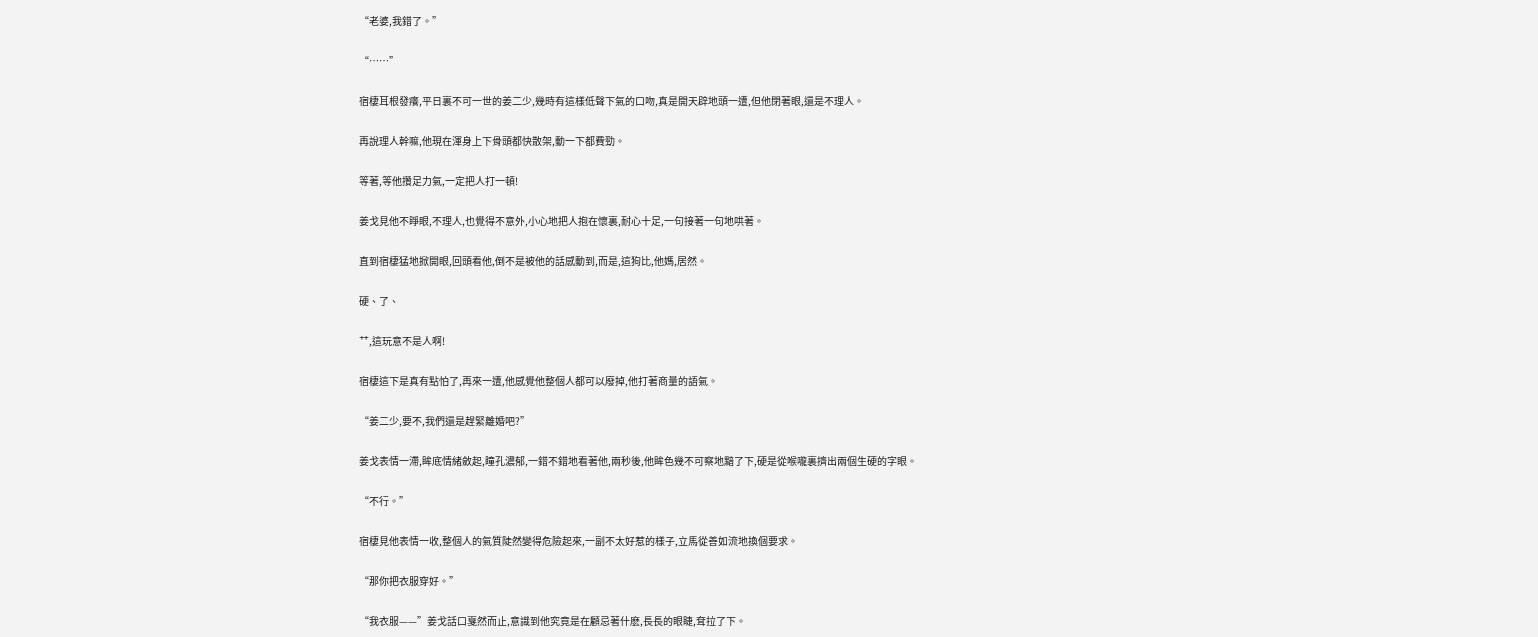“老婆,我錯了。”

“……”

宿棲耳根發癢,平日裏不可一世的姜二少,幾時有這樣低聲下氣的口吻,真是開天辟地頭一遭,但他閉著眼,還是不理人。

再說理人幹嘛,他現在渾身上下骨頭都快散架,動一下都費勁。

等著,等他攢足力氣,一定把人打一頓!

姜戈見他不睜眼,不理人,也覺得不意外,小心地把人抱在懷裏,耐心十足,一句接著一句地哄著。

直到宿棲猛地掀開眼,回頭看他,倒不是被他的話感動到,而是,這狗比,他媽,居然。

硬、了、

艹,這玩意不是人啊!

宿棲這下是真有點怕了,再來一遭,他感覺他整個人都可以廢掉,他打著商量的語氣。

“姜二少,要不,我們還是趕緊離婚吧?”

姜戈表情一滯,眸底情緒斂起,瞳孔濃郁,一錯不錯地看著他,兩秒後,他眸色幾不可察地黯了下,硬是從喉嚨裏擠出兩個生硬的字眼。

“不行。”

宿棲見他表情一收,整個人的氣質陡然變得危險起來,一副不太好惹的樣子,立馬從善如流地換個要求。

“那你把衣服穿好。”

“我衣服——”姜戈話口戛然而止,意識到他究竟是在顧忌著什麽,長長的眼睫,耷拉了下。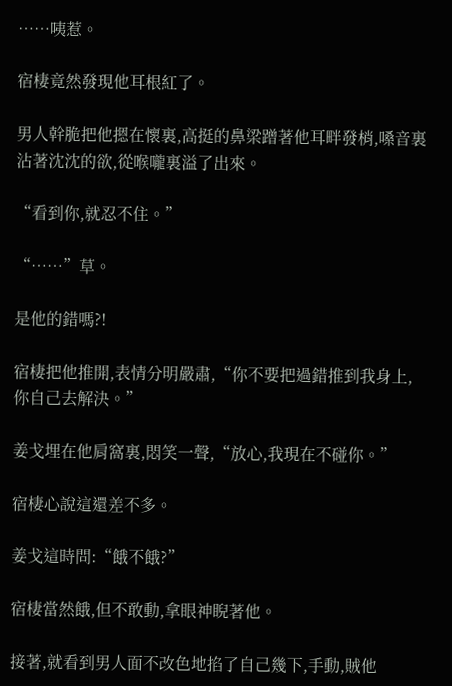……咦惹。

宿棲竟然發現他耳根紅了。

男人幹脆把他摁在懷裏,高挺的鼻梁蹭著他耳畔發梢,嗓音裏沾著沈沈的欲,從喉嚨裏溢了出來。

“看到你,就忍不住。”

“……”草。

是他的錯嗎?!

宿棲把他推開,表情分明嚴肅,“你不要把過錯推到我身上,你自己去解決。”

姜戈埋在他肩窩裏,悶笑一聲,“放心,我現在不碰你。”

宿棲心說這還差不多。

姜戈這時問:“餓不餓?”

宿棲當然餓,但不敢動,拿眼神睨著他。

接著,就看到男人面不改色地掐了自己幾下,手動,賊他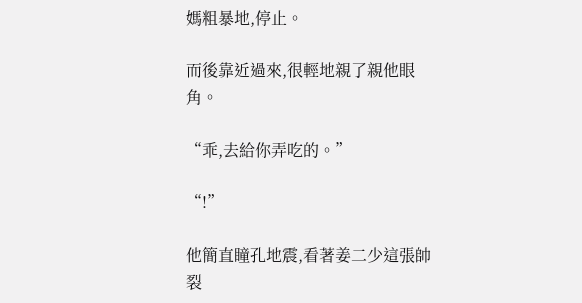媽粗暴地,停止。

而後靠近過來,很輕地親了親他眼角。

“乖,去給你弄吃的。”

“!”

他簡直瞳孔地震,看著姜二少這張帥裂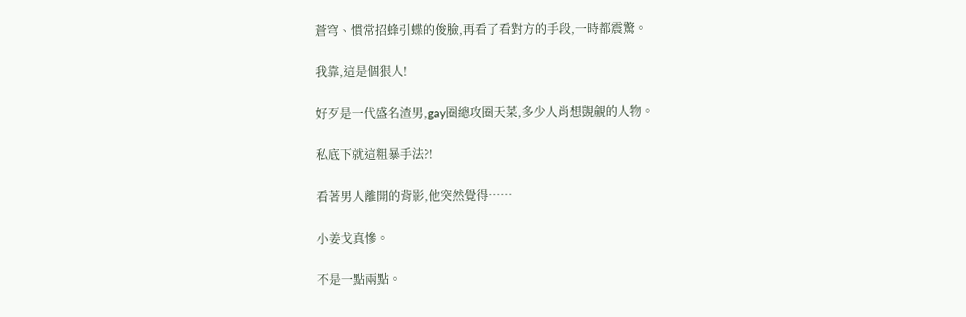蒼穹、慣常招蜂引蝶的俊臉,再看了看對方的手段,一時都震驚。

我靠,這是個狠人!

好歹是一代盛名渣男,gay圈總攻圈天菜,多少人肖想覬覦的人物。

私底下就這粗暴手法?!

看著男人離開的背影,他突然覺得……

小姜戈真慘。

不是一點兩點。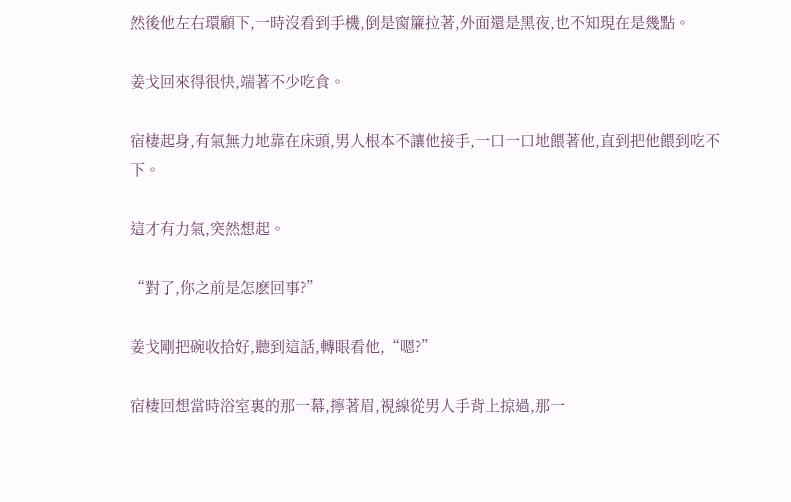然後他左右環顧下,一時沒看到手機,倒是窗簾拉著,外面還是黑夜,也不知現在是幾點。

姜戈回來得很快,端著不少吃食。

宿棲起身,有氣無力地靠在床頭,男人根本不讓他接手,一口一口地餵著他,直到把他餵到吃不下。

這才有力氣,突然想起。

“對了,你之前是怎麽回事?”

姜戈剛把碗收拾好,聽到這話,轉眼看他,“嗯?”

宿棲回想當時浴室裏的那一幕,擰著眉,視線從男人手背上掠過,那一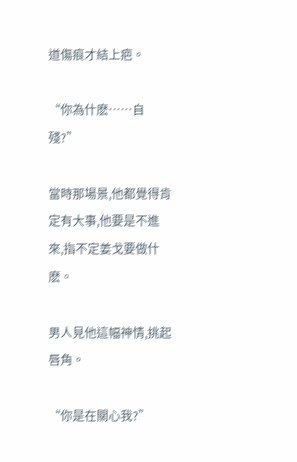道傷痕才結上疤。

“你為什麽……自殘?”

當時那場景,他都覺得肯定有大事,他要是不進來,指不定姜戈要做什麽。

男人見他這幅神情,挑起唇角。

“你是在關心我?”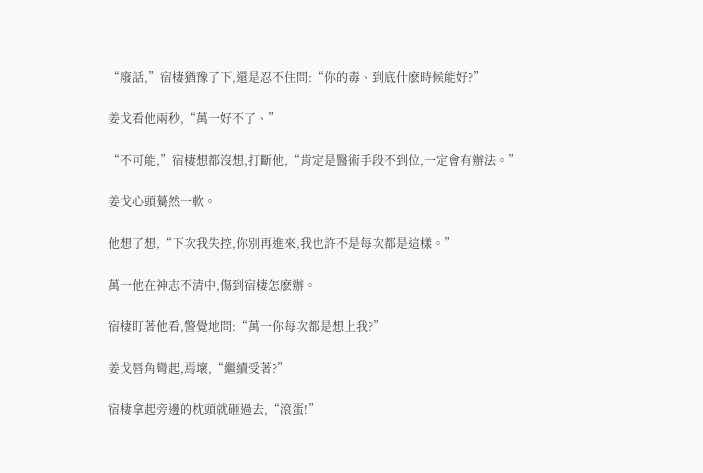“廢話,”宿棲猶豫了下,還是忍不住問:“你的毒、到底什麽時候能好?”

姜戈看他兩秒,“萬一好不了、”

“不可能,”宿棲想都沒想,打斷他,“肯定是醫術手段不到位,一定會有辦法。”

姜戈心頭驀然一軟。

他想了想,“下次我失控,你別再進來,我也許不是每次都是這樣。”

萬一他在神志不清中,傷到宿棲怎麽辦。

宿棲盯著他看,警覺地問:“萬一你每次都是想上我?”

姜戈唇角彎起,焉壞,“繼續受著?”

宿棲拿起旁邊的枕頭就砸過去,“滾蛋!”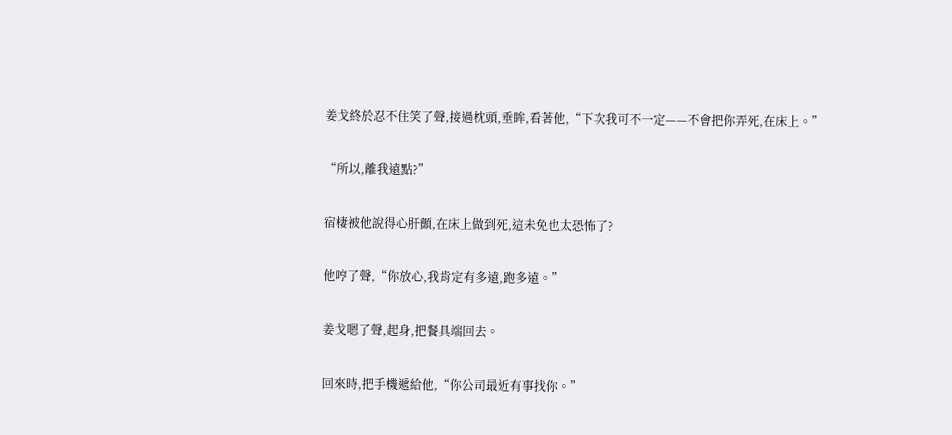姜戈終於忍不住笑了聲,接過枕頭,垂眸,看著他,“下次我可不一定——不會把你弄死,在床上。”

“所以,離我遠點?”

宿棲被他說得心肝顫,在床上做到死,這未免也太恐怖了?

他哼了聲,“你放心,我肯定有多遠,跑多遠。”

姜戈嗯了聲,起身,把餐具端回去。

回來時,把手機遞給他,“你公司最近有事找你。”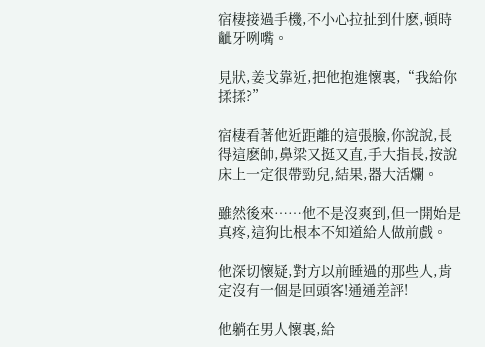宿棲接過手機,不小心拉扯到什麽,頓時齜牙咧嘴。

見狀,姜戈靠近,把他抱進懷裏,“我給你揉揉?”

宿棲看著他近距離的這張臉,你說說,長得這麽帥,鼻梁又挺又直,手大指長,按說床上一定很帶勁兒,結果,器大活爛。

雖然後來……他不是沒爽到,但一開始是真疼,這狗比根本不知道給人做前戲。

他深切懷疑,對方以前睡過的那些人,肯定沒有一個是回頭客!通通差評!

他躺在男人懷裏,給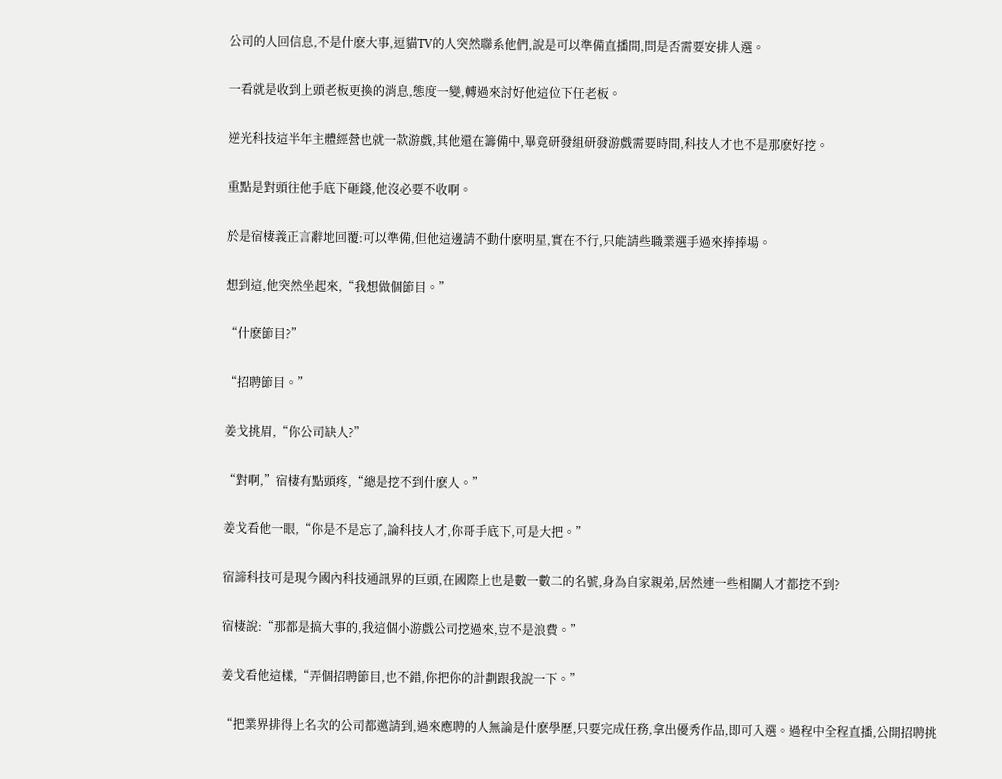公司的人回信息,不是什麽大事,逗貓TV的人突然聯系他們,說是可以準備直播間,問是否需要安排人選。

一看就是收到上頭老板更換的消息,態度一變,轉過來討好他這位下任老板。

逆光科技這半年主體經營也就一款游戲,其他還在籌備中,畢竟研發組研發游戲需要時間,科技人才也不是那麽好挖。

重點是對頭往他手底下砸錢,他沒必要不收啊。

於是宿棲義正言辭地回覆:可以準備,但他這邊請不動什麽明星,實在不行,只能請些職業選手過來捧捧場。

想到這,他突然坐起來,“我想做個節目。”

“什麽節目?”

“招聘節目。”

姜戈挑眉,“你公司缺人?”

“對啊,”宿棲有點頭疼,“總是挖不到什麽人。”

姜戈看他一眼,“你是不是忘了,論科技人才,你哥手底下,可是大把。”

宿諦科技可是現今國內科技通訊界的巨頭,在國際上也是數一數二的名號,身為自家親弟,居然連一些相關人才都挖不到?

宿棲說:“那都是搞大事的,我這個小游戲公司挖過來,豈不是浪費。”

姜戈看他這樣,“弄個招聘節目,也不錯,你把你的計劃跟我說一下。”

“把業界排得上名次的公司都邀請到,過來應聘的人無論是什麽學歷,只要完成任務,拿出優秀作品,即可入選。過程中全程直播,公開招聘挑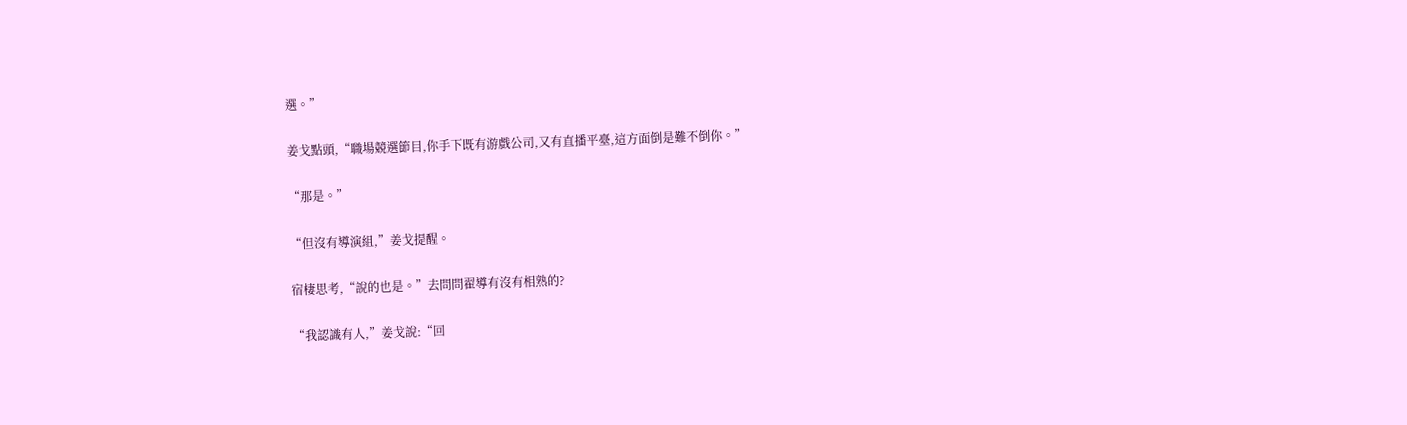選。”

姜戈點頭,“職場競選節目,你手下既有游戲公司,又有直播平臺,這方面倒是難不倒你。”

“那是。”

“但沒有導演組,”姜戈提醒。

宿棲思考,“說的也是。”去問問翟導有沒有相熟的?

“我認識有人,”姜戈說:“回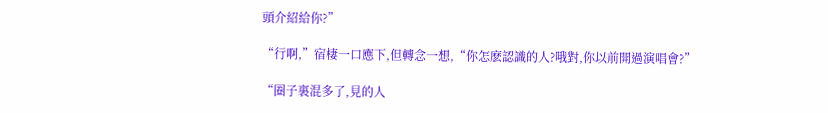頭介紹給你?”

“行啊,”宿棲一口應下,但轉念一想,“你怎麽認識的人?哦對,你以前開過演唱會?”

“圈子裏混多了,見的人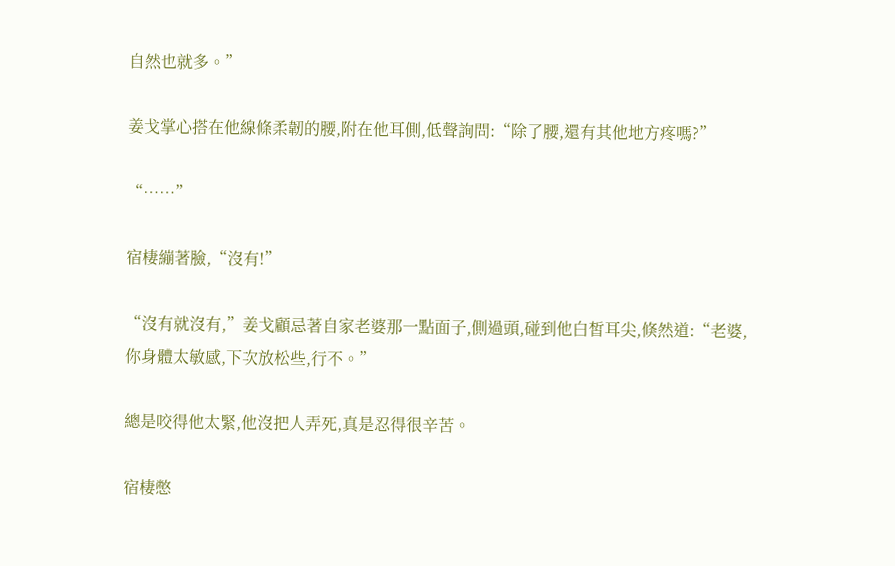自然也就多。”

姜戈掌心搭在他線條柔韌的腰,附在他耳側,低聲詢問:“除了腰,還有其他地方疼嗎?”

“……”

宿棲繃著臉,“沒有!”

“沒有就沒有,”姜戈顧忌著自家老婆那一點面子,側過頭,碰到他白皙耳尖,倏然道:“老婆,你身體太敏感,下次放松些,行不。”

總是咬得他太緊,他沒把人弄死,真是忍得很辛苦。

宿棲憋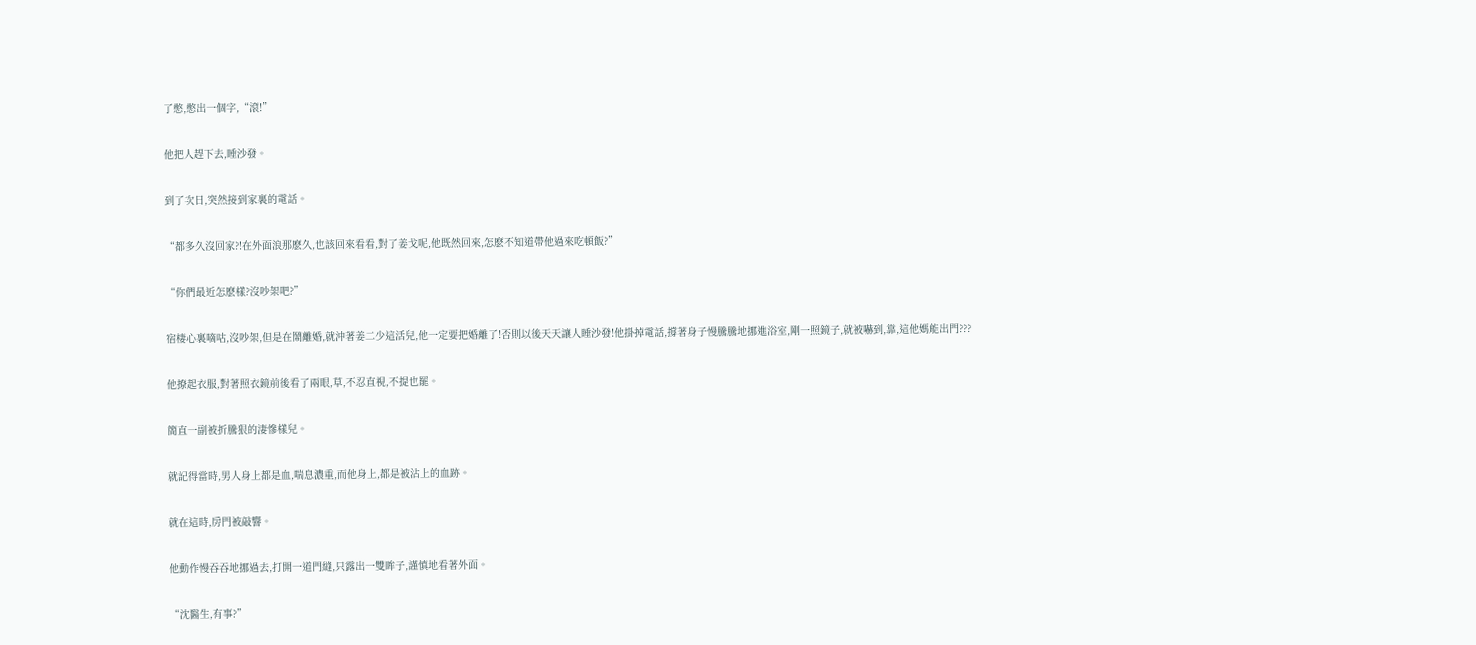了憋,憋出一個字,“滾!”

他把人趕下去,睡沙發。

到了次日,突然接到家裏的電話。

“都多久沒回家?!在外面浪那麽久,也該回來看看,對了姜戈呢,他既然回來,怎麽不知道帶他過來吃頓飯?”

“你們最近怎麽樣?沒吵架吧?”

宿棲心裏嘀咕,沒吵架,但是在鬧離婚,就沖著姜二少這活兒,他一定要把婚離了!否則以後天天讓人睡沙發!他掛掉電話,撐著身子慢騰騰地挪進浴室,剛一照鏡子,就被嚇到,靠,這他媽能出門???

他撩起衣服,對著照衣鏡前後看了兩眼,草,不忍直視,不提也罷。

簡直一副被折騰狠的淒慘樣兒。

就記得當時,男人身上都是血,喘息濃重,而他身上,都是被沾上的血跡。

就在這時,房門被敲響。

他動作慢吞吞地挪過去,打開一道門縫,只露出一雙眸子,謹慎地看著外面。

“沈醫生,有事?”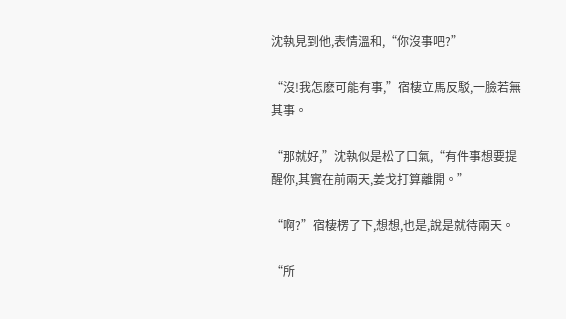沈執見到他,表情溫和,“你沒事吧?”

“沒!我怎麽可能有事,”宿棲立馬反駁,一臉若無其事。

“那就好,”沈執似是松了口氣,“有件事想要提醒你,其實在前兩天,姜戈打算離開。”

“啊?”宿棲楞了下,想想,也是,說是就待兩天。

“所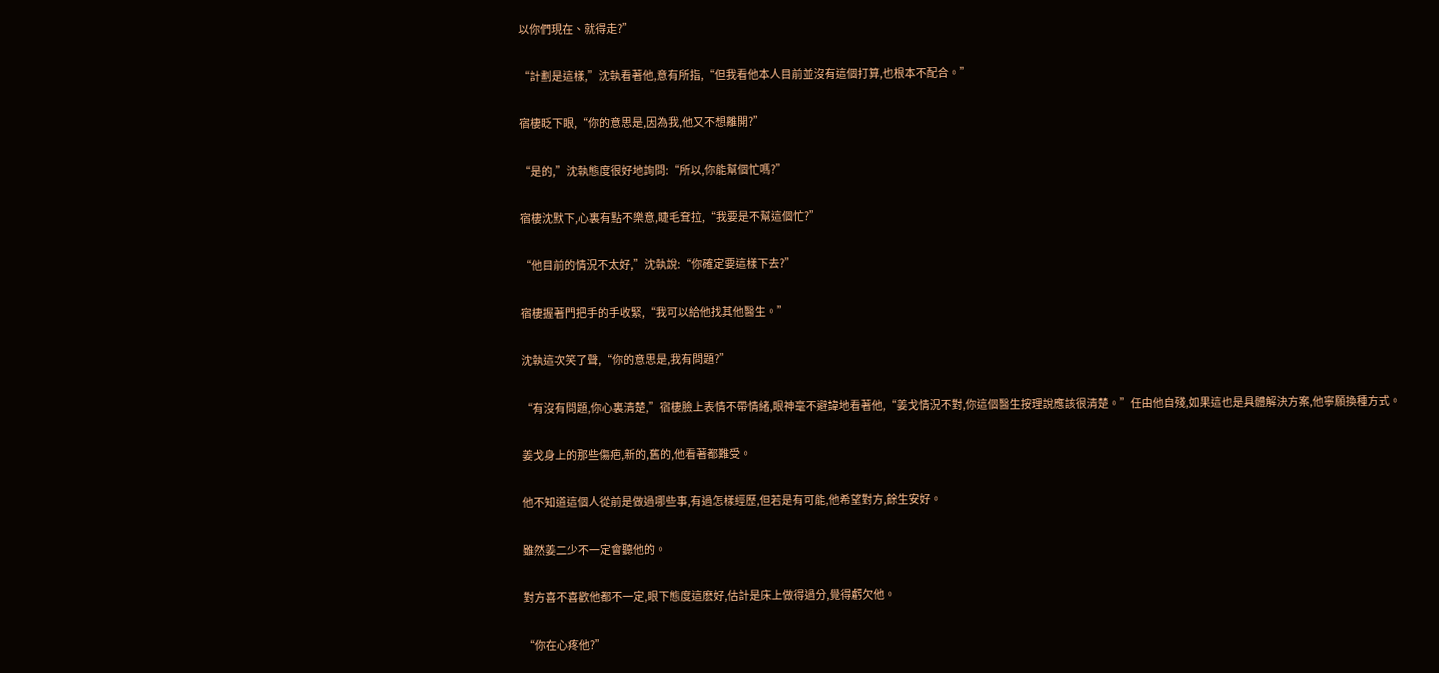以你們現在、就得走?”

“計劃是這樣,”沈執看著他,意有所指,“但我看他本人目前並沒有這個打算,也根本不配合。”

宿棲眨下眼,“你的意思是,因為我,他又不想離開?”

“是的,”沈執態度很好地詢問:“所以,你能幫個忙嗎?”

宿棲沈默下,心裏有點不樂意,睫毛耷拉,“我要是不幫這個忙?”

“他目前的情況不太好,”沈執說:“你確定要這樣下去?”

宿棲握著門把手的手收緊,“我可以給他找其他醫生。”

沈執這次笑了聲,“你的意思是,我有問題?”

“有沒有問題,你心裏清楚,”宿棲臉上表情不帶情緒,眼神毫不避諱地看著他,“姜戈情況不對,你這個醫生按理說應該很清楚。”任由他自殘,如果這也是具體解決方案,他寧願換種方式。

姜戈身上的那些傷疤,新的,舊的,他看著都難受。

他不知道這個人從前是做過哪些事,有過怎樣經歷,但若是有可能,他希望對方,餘生安好。

雖然姜二少不一定會聽他的。

對方喜不喜歡他都不一定,眼下態度這麽好,估計是床上做得過分,覺得虧欠他。

“你在心疼他?”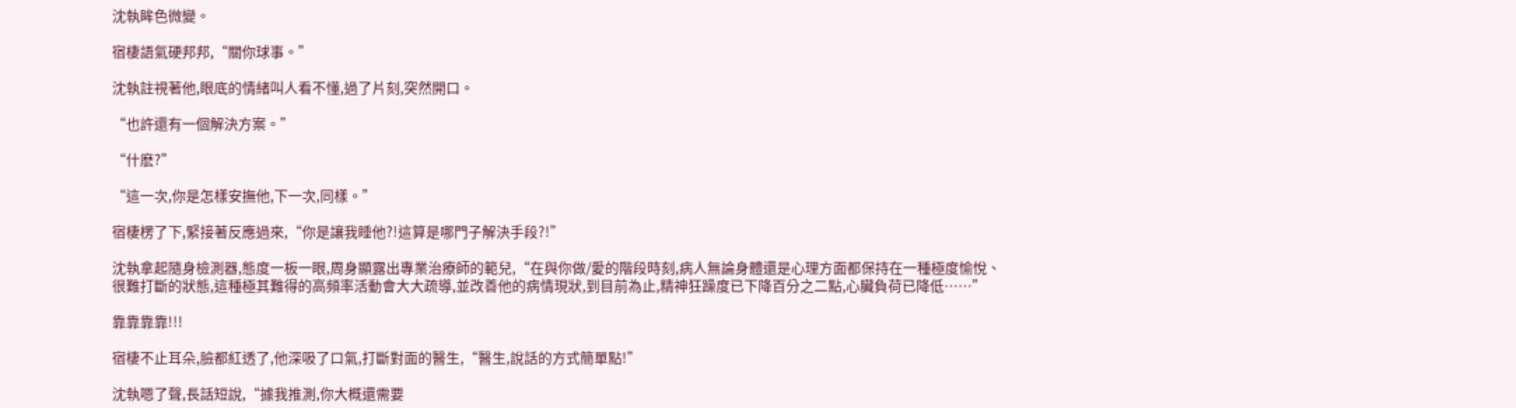沈執眸色微變。

宿棲語氣硬邦邦,“關你球事。”

沈執註視著他,眼底的情緒叫人看不懂,過了片刻,突然開口。

“也許還有一個解決方案。”

“什麽?”

“這一次,你是怎樣安撫他,下一次,同樣。”

宿棲楞了下,緊接著反應過來,“你是讓我睡他?!這算是哪門子解決手段?!”

沈執拿起隨身檢測器,態度一板一眼,周身顯露出專業治療師的範兒,“在與你做/愛的階段時刻,病人無論身體還是心理方面都保持在一種極度愉悅、很難打斷的狀態,這種極其難得的高頻率活動會大大疏導,並改善他的病情現狀,到目前為止,精神狂躁度已下降百分之二點,心臟負荷已降低……”

靠靠靠靠!!!

宿棲不止耳朵,臉都紅透了,他深吸了口氣,打斷對面的醫生,“醫生,說話的方式簡單點!”

沈執嗯了聲,長話短說,“據我推測,你大概還需要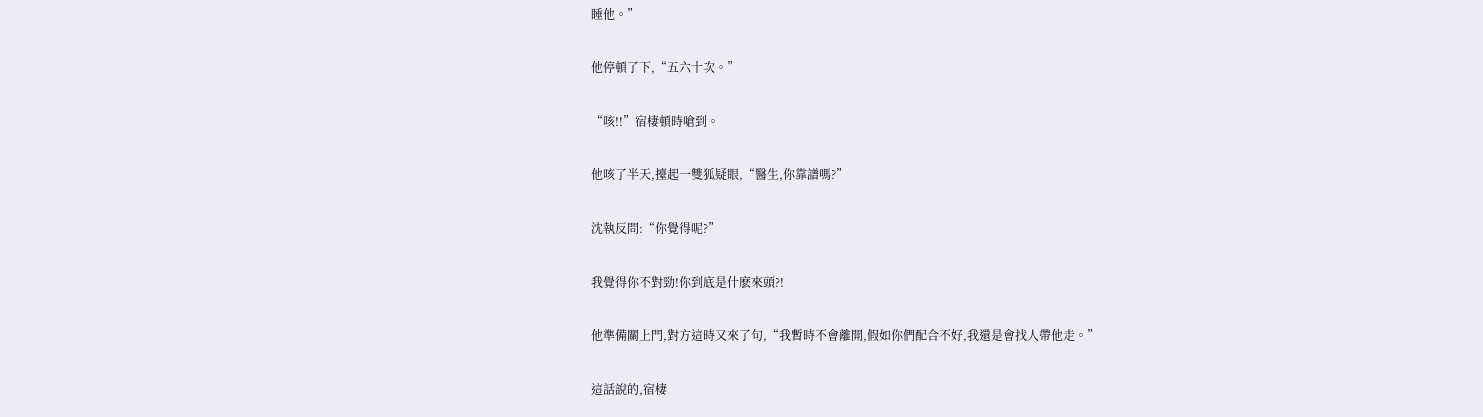睡他。”

他停頓了下,“五六十次。”

“咳!!”宿棲頓時嗆到。

他咳了半天,擡起一雙狐疑眼,“醫生,你靠譜嗎?”

沈執反問:“你覺得呢?”

我覺得你不對勁!你到底是什麽來頭?!

他準備關上門,對方這時又來了句,“我暫時不會離開,假如你們配合不好,我還是會找人帶他走。”

這話說的,宿棲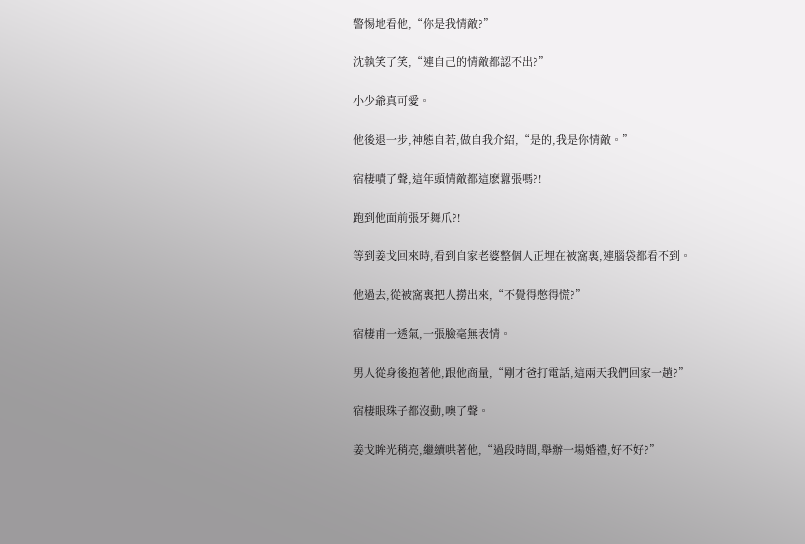警惕地看他,“你是我情敵?”

沈執笑了笑,“連自己的情敵都認不出?”

小少爺真可愛。

他後退一步,神態自若,做自我介紹,“是的,我是你情敵。”

宿棲嘖了聲,這年頭情敵都這麽囂張嗎?!

跑到他面前張牙舞爪?!

等到姜戈回來時,看到自家老婆整個人正埋在被窩裏,連腦袋都看不到。

他過去,從被窩裏把人撈出來,“不覺得憋得慌?”

宿棲甫一透氣,一張臉毫無表情。

男人從身後抱著他,跟他商量,“剛才爸打電話,這兩天我們回家一趟?”

宿棲眼珠子都沒動,噢了聲。

姜戈眸光稍亮,繼續哄著他,“過段時間,舉辦一場婚禮,好不好?”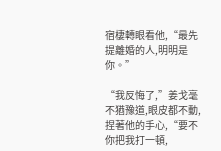宿棲轉眼看他,“最先提離婚的人,明明是你。”

“我反悔了,”姜戈毫不猶豫道,眼皮都不動,捏著他的手心,“要不你把我打一頓,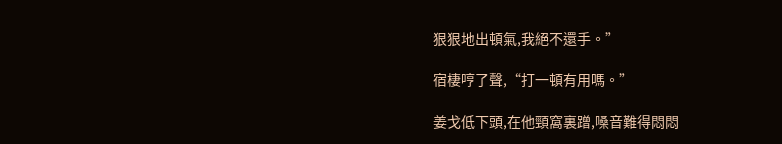狠狠地出頓氣,我絕不還手。”

宿棲哼了聲,“打一頓有用嗎。”

姜戈低下頭,在他頸窩裏蹭,嗓音難得悶悶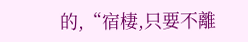的,“宿棲,只要不離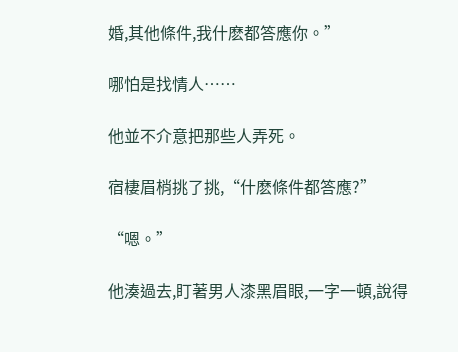婚,其他條件,我什麽都答應你。”

哪怕是找情人……

他並不介意把那些人弄死。

宿棲眉梢挑了挑,“什麽條件都答應?”

“嗯。”

他湊過去,盯著男人漆黑眉眼,一字一頓,說得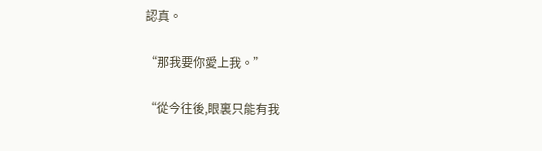認真。

“那我要你愛上我。”

“從今往後,眼裏只能有我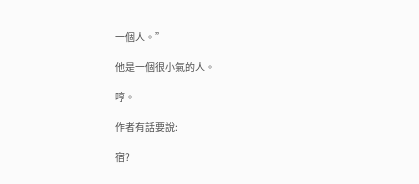一個人。”

他是一個很小氣的人。

哼。

作者有話要說:

宿?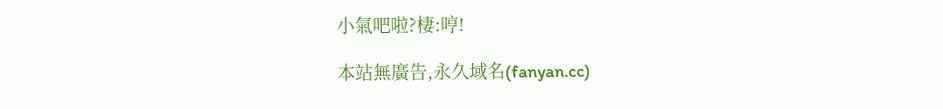小氣吧啦?棲:哼!

本站無廣告,永久域名(fanyan.cc)